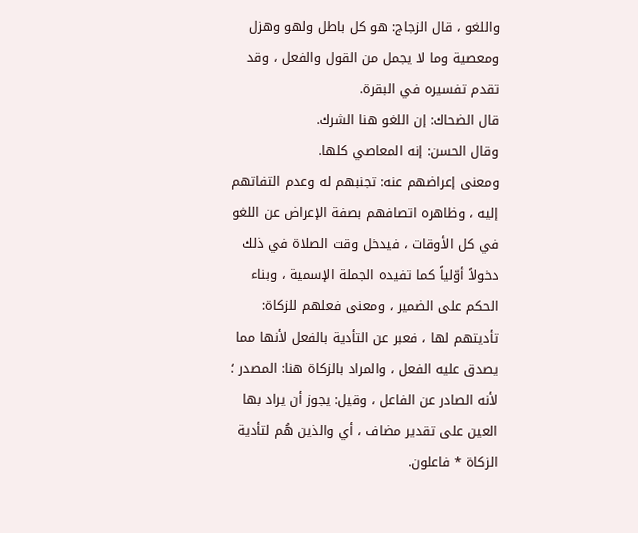واللغو ، قال الزجاج: هو كل باطل ولهو وهزل ومعصية وما لا يجمل من القول والفعل ، وقد تقدم تفسيره في البقرة.
قال الضحاك: إن اللغو هنا الشرك.
وقال الحسن: إنه المعاصي كلها.
ومعنى إعراضهم عنه: تجنبهم له وعدم التفاتهم إليه ، وظاهره اتصافهم بصفة الإعراض عن اللغو في كل الأوقات ، فيدخل وقت الصلاة في ذلك دخولاً أوّلياً كما تفيده الجملة الإسمية ، وبناء الحكم على الضمير ، ومعنى فعلهم للزكاة: تأديتهم لها ، فعبر عن التأدية بالفعل لأنها مما يصدق عليه الفعل ، والمراد بالزكاة هنا: المصدر ؛ لأنه الصادر عن الفاعل ، وقيل: يجوز أن يراد بها العين على تقدير مضاف ، أي والذين هُم لتأدية الزكاة * فاعلون.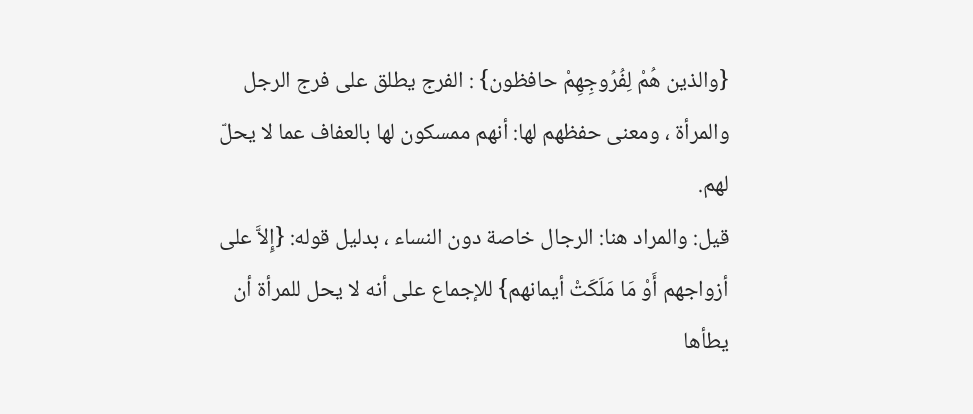{والذين هُمْ لِفُرُوجِهِمْ حافظون} : الفرج يطلق على فرج الرجل والمرأة ، ومعنى حفظهم لها: أنهم ممسكون لها بالعفاف عما لا يحلّ لهم.
قيل: والمراد هنا: الرجال خاصة دون النساء ، بدليل قوله: {إِلاَّ على أزواجهم أَوْ مَا مَلَكَتْ أيمانهم} للإجماع على أنه لا يحل للمرأة أن يطأها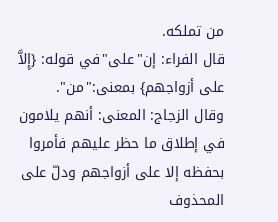من تملكه.
قال الفراء: إن"على"في قوله: {إِلاَّ على أزواجهم} بمعنى:"من".
وقال الزجاج: المعنى: أنهم يلامون في إطلاق ما حظر عليهم فأمروا بحفظه إلا على أزواجهم ودلّ على المحذوف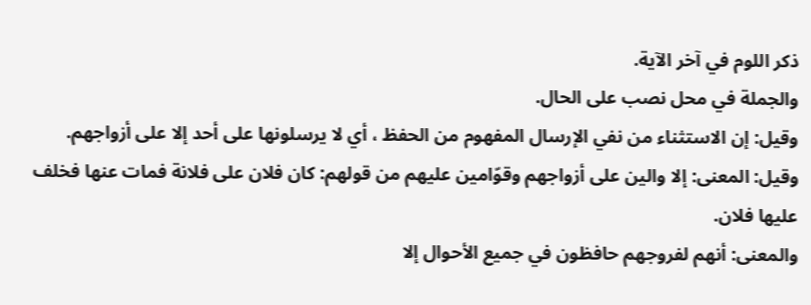ذكر اللوم في آخر الآية.
والجملة في محل نصب على الحال.
وقيل: إن الاستثناء من نفي الإرسال المفهوم من الحفظ ، أي لا يرسلونها على أحد إلا على أزواجهم.
وقيل: المعنى: إلا والين على أزواجهم وقوّامين عليهم من قولهم: كان فلان على فلانة فمات عنها فخلف عليها فلان.
والمعنى: أنهم لفروجهم حافظون في جميع الأحوال إلا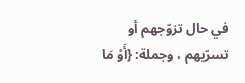في حال تزوّجهم أو تسرّيهم ، وجملة: {أَوْ مَا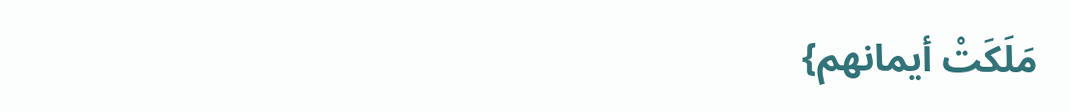مَلَكَتْ أيمانهم}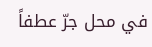في محل جرّ عطفاً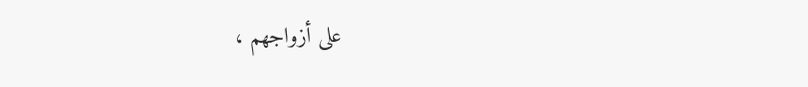على أزواجهم ،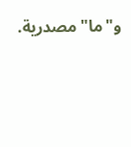و"ما"مصدرية.